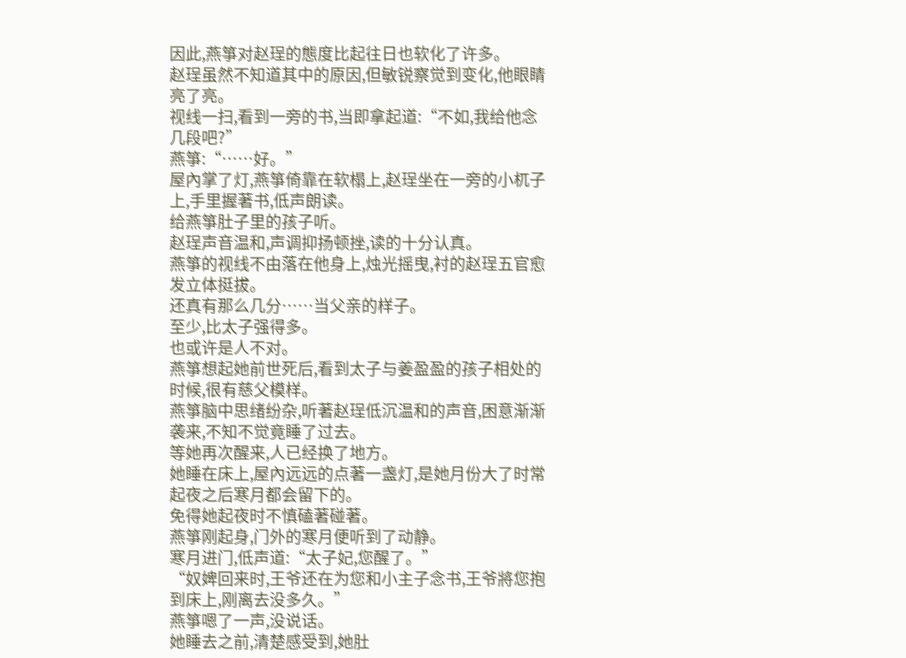因此,燕箏对赵珵的態度比起往日也软化了许多。
赵珵虽然不知道其中的原因,但敏锐察觉到变化,他眼睛亮了亮。
视线一扫,看到一旁的书,当即拿起道:“不如,我给他念几段吧?”
燕箏:“……好。”
屋內掌了灯,燕箏倚靠在软榻上,赵珵坐在一旁的小杌子上,手里握著书,低声朗读。
给燕箏肚子里的孩子听。
赵珵声音温和,声调抑扬顿挫,读的十分认真。
燕箏的视线不由落在他身上,烛光摇曳,衬的赵珵五官愈发立体挺拔。
还真有那么几分……当父亲的样子。
至少,比太子强得多。
也或许是人不对。
燕箏想起她前世死后,看到太子与姜盈盈的孩子相处的时候,很有慈父模样。
燕箏脑中思绪纷杂,听著赵珵低沉温和的声音,困意渐渐袭来,不知不觉竟睡了过去。
等她再次醒来,人已经换了地方。
她睡在床上,屋內远远的点著一盏灯,是她月份大了时常起夜之后寒月都会留下的。
免得她起夜时不慎磕著碰著。
燕箏刚起身,门外的寒月便听到了动静。
寒月进门,低声道:“太子妃,您醒了。”
“奴婢回来时,王爷还在为您和小主子念书,王爷將您抱到床上,刚离去没多久。”
燕箏嗯了一声,没说话。
她睡去之前,清楚感受到,她肚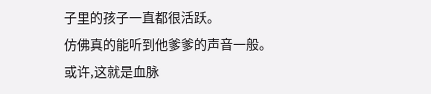子里的孩子一直都很活跃。
仿佛真的能听到他爹爹的声音一般。
或许,这就是血脉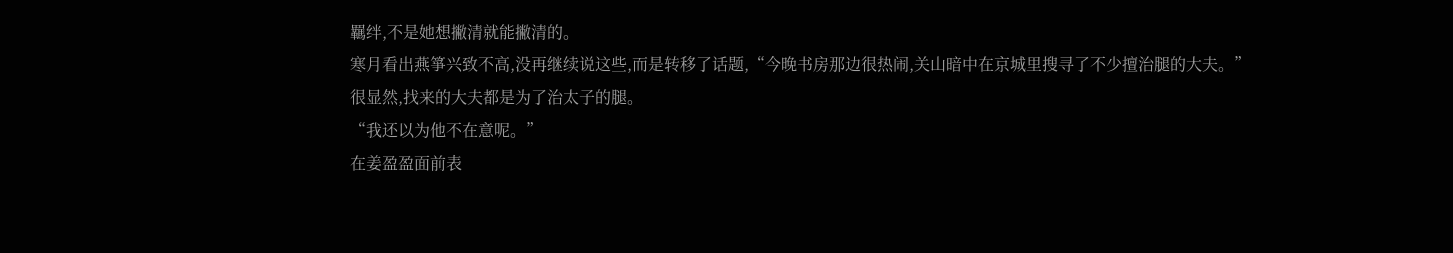羈绊,不是她想撇清就能撇清的。
寒月看出燕箏兴致不高,没再继续说这些,而是转移了话题,“今晚书房那边很热闹,关山暗中在京城里搜寻了不少擅治腿的大夫。”
很显然,找来的大夫都是为了治太子的腿。
“我还以为他不在意呢。”
在姜盈盈面前表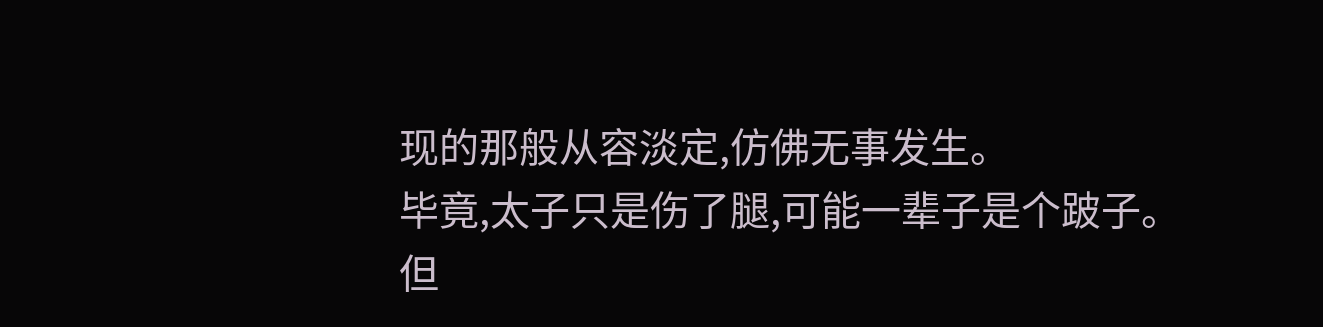现的那般从容淡定,仿佛无事发生。
毕竟,太子只是伤了腿,可能一辈子是个跛子。
但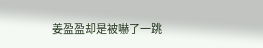姜盈盈却是被嚇了一跳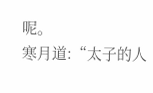呢。
寒月道:“太子的人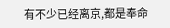有不少已经离京,都是奉命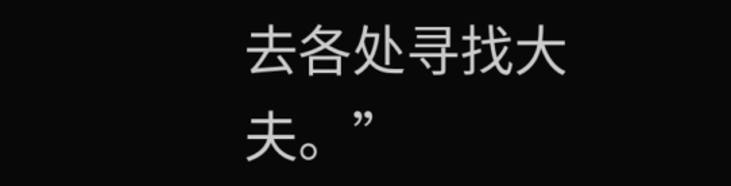去各处寻找大夫。”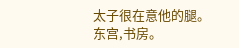太子很在意他的腿。
东宫,书房。